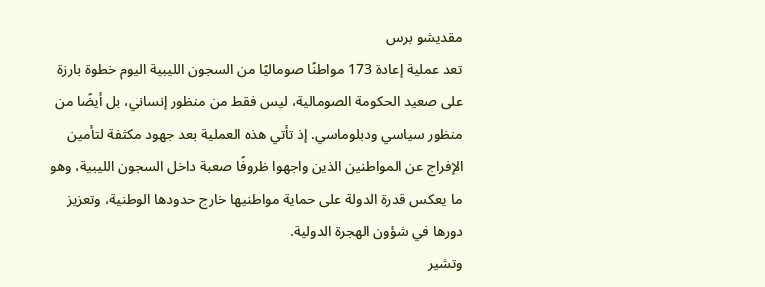مقديشو برس
تعد عملية إعادة 173 مواطنًا صوماليًا من السجون الليبية اليوم خطوة بارزة على صعيد الحكومة الصومالية، ليس فقط من منظور إنساني، بل أيضًا من منظور سياسي ودبلوماسي. إذ تأتي هذه العملية بعد جهود مكثفة لتأمين الإفراج عن المواطنين الذين واجهوا ظروفًا صعبة داخل السجون الليبية، وهو ما يعكس قدرة الدولة على حماية مواطنيها خارج حدودها الوطنية، وتعزيز دورها في شؤون الهجرة الدولية.
وتشير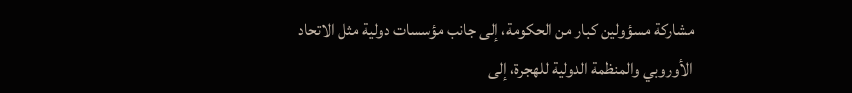مشاركة مسؤولين كبار من الحكومة، إلى جانب مؤسسات دولية مثل الاتحاد الأوروبي والمنظمة الدولية للهجرة، إلى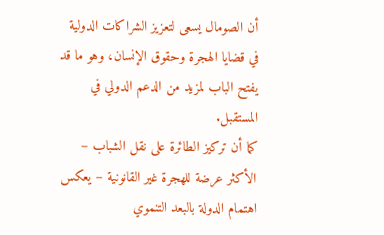أن الصومال يسعى لتعزيز الشراكات الدولية في قضايا الهجرة وحقوق الإنسان، وهو ما قد يفتح الباب لمزيد من الدعم الدولي في المستقبل.
كما أن تركيز الطائرة على نقل الشباب – الأكثر عرضة للهجرة غير القانونية – يعكس اهتمام الدولة بالبعد التنموي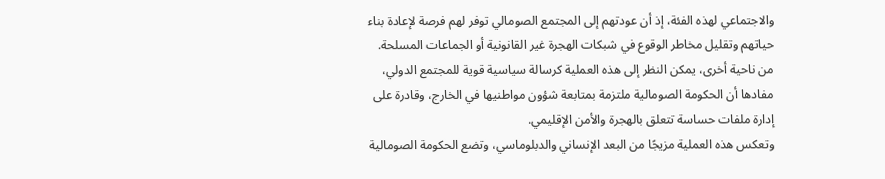والاجتماعي لهذه الفئة، إذ أن عودتهم إلى المجتمع الصومالي توفر لهم فرصة لإعادة بناء حياتهم وتقليل مخاطر الوقوع في شبكات الهجرة غير القانونية أو الجماعات المسلحة.
من ناحية أخرى، يمكن النظر إلى هذه العملية كرسالة سياسية قوية للمجتمع الدولي، مفادها أن الحكومة الصومالية ملتزمة بمتابعة شؤون مواطنيها في الخارج، وقادرة على إدارة ملفات حساسة تتعلق بالهجرة والأمن الإقليمي.
وتعكس هذه العملية مزيجًا من البعد الإنساني والدبلوماسي، وتضع الحكومة الصومالية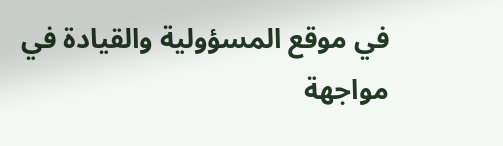في موقع المسؤولية والقيادة في مواجهة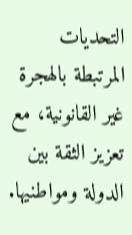التحديات المرتبطة بالهجرة غير القانونية، مع تعزيز الثقة بين الدولة ومواطنيها.